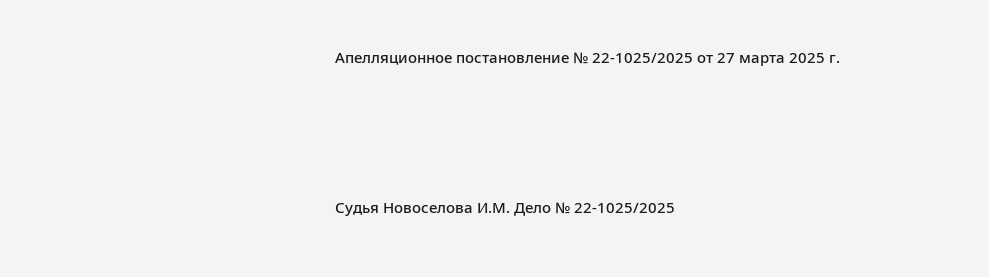Апелляционное постановление № 22-1025/2025 от 27 марта 2025 г.




Судья Новоселова И.М. Дело № 22-1025/2025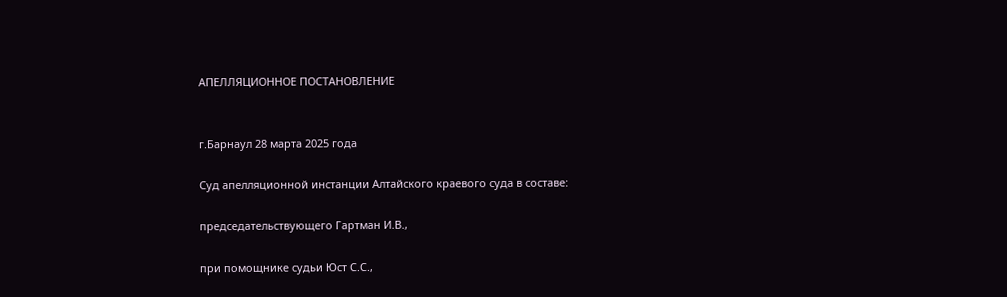АПЕЛЛЯЦИОННОЕ ПОСТАНОВЛЕНИЕ


г.Барнаул 28 марта 2025 года

Суд апелляционной инстанции Алтайского краевого суда в составе:

председательствующего Гартман И.В.,

при помощнике судьи Юст С.С.,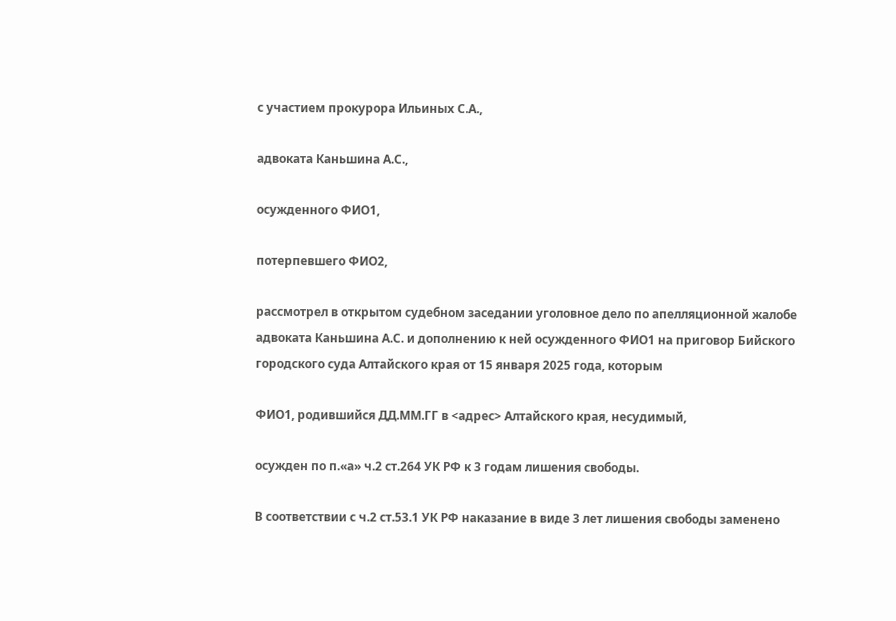с участием прокурора Ильиных С.А.,

адвоката Каньшина А.С.,

осужденного ФИО1,

потерпевшего ФИО2,

рассмотрел в открытом судебном заседании уголовное дело по апелляционной жалобе адвоката Каньшина А.С. и дополнению к ней осужденного ФИО1 на приговор Бийского городского суда Алтайского края от 15 января 2025 года, которым

ФИО1, родившийся ДД.ММ.ГГ в <адрес> Алтайского края, несудимый,

осужден по п.«а» ч.2 ст.264 УК РФ к 3 годам лишения свободы.

В соответствии с ч.2 ст.53.1 УК РФ наказание в виде 3 лет лишения свободы заменено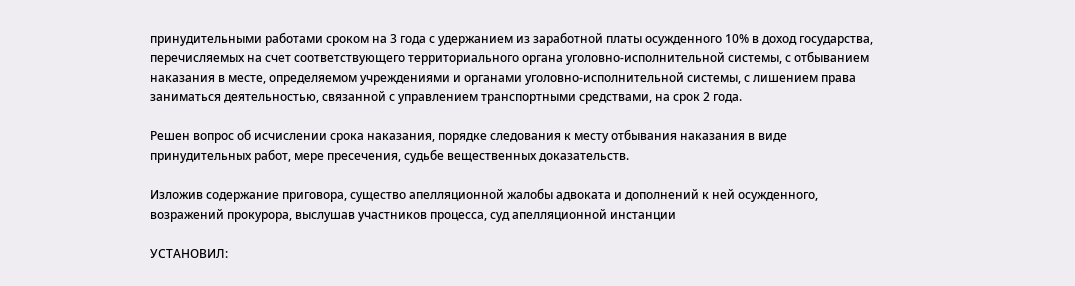принудительными работами сроком на 3 года с удержанием из заработной платы осужденного 10% в доход государства, перечисляемых на счет соответствующего территориального органа уголовно-исполнительной системы, с отбыванием наказания в месте, определяемом учреждениями и органами уголовно-исполнительной системы, с лишением права заниматься деятельностью, связанной с управлением транспортными средствами, на срок 2 года.

Решен вопрос об исчислении срока наказания, порядке следования к месту отбывания наказания в виде принудительных работ, мере пресечения, судьбе вещественных доказательств.

Изложив содержание приговора, существо апелляционной жалобы адвоката и дополнений к ней осужденного, возражений прокурора, выслушав участников процесса, суд апелляционной инстанции

УСТАНОВИЛ: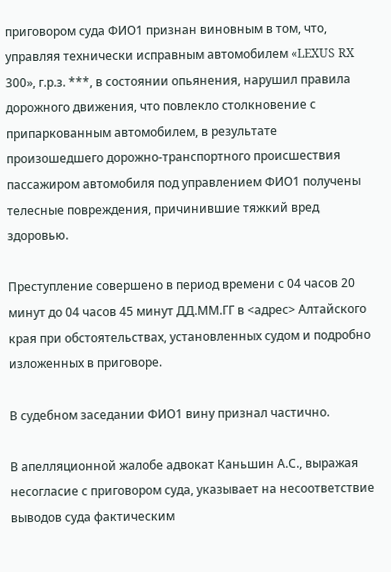приговором суда ФИО1 признан виновным в том, что, управляя технически исправным автомобилем «LEXUS RX 300», г.р.з. ***, в состоянии опьянения, нарушил правила дорожного движения, что повлекло столкновение с припаркованным автомобилем, в результате произошедшего дорожно-транспортного происшествия пассажиром автомобиля под управлением ФИО1 получены телесные повреждения, причинившие тяжкий вред здоровью.

Преступление совершено в период времени с 04 часов 20 минут до 04 часов 45 минут ДД.ММ.ГГ в <адрес> Алтайского края при обстоятельствах, установленных судом и подробно изложенных в приговоре.

В судебном заседании ФИО1 вину признал частично.

В апелляционной жалобе адвокат Каньшин А.С., выражая несогласие с приговором суда, указывает на несоответствие выводов суда фактическим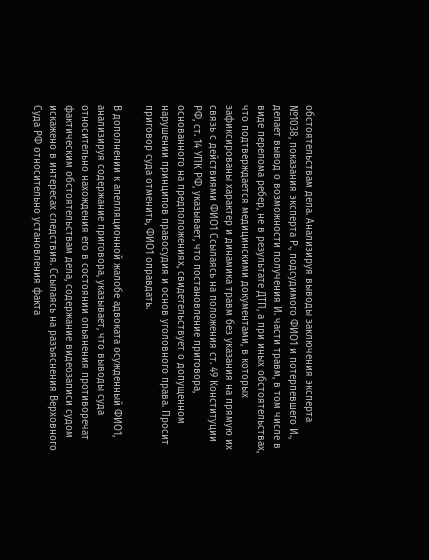обстоятельствам дела. Анализируя выводы заключения эксперта №1038, показания эксперта Р., подсудимого ФИО1 и потерпевшего И., делает вывод о возможности получения И. части травм, в том числе в виде перелома ребер, не в результате ДТП, а при иных обстоятельствах, что подтверждается медицинскими документами, в которых зафиксированы характер и динамика травм без указания на прямую их связь с действиями ФИО1 Ссылаясь на положения ст. 49 Конституции РФ, ст. 14 УПК РФ, указывает, что постановление приговора, основанного на предположениях, свидетельствует о допущенном нарушении принципов правосудия и основ уголовного права. Просит приговор суда отменить, ФИО1 оправдать.

В дополнении к апелляционной жалобе адвоката осужденный ФИО1, анализируя содержание приговора, указывает, что выводы суда относительно нахождения его в состоянии опьянения противоречат фактическим обстоятельствам дела, содержание видеозаписи судом искажено в интересах следствия. Ссылаясь на разъяснения Верховного Суда РФ относительно установления факта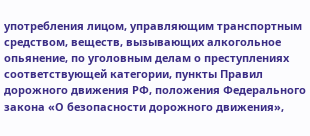употребления лицом, управляющим транспортным средством, веществ, вызывающих алкогольное опьянение, по уголовным делам о преступлениях соответствующей категории, пункты Правил дорожного движения РФ, положения Федерального закона «О безопасности дорожного движения»,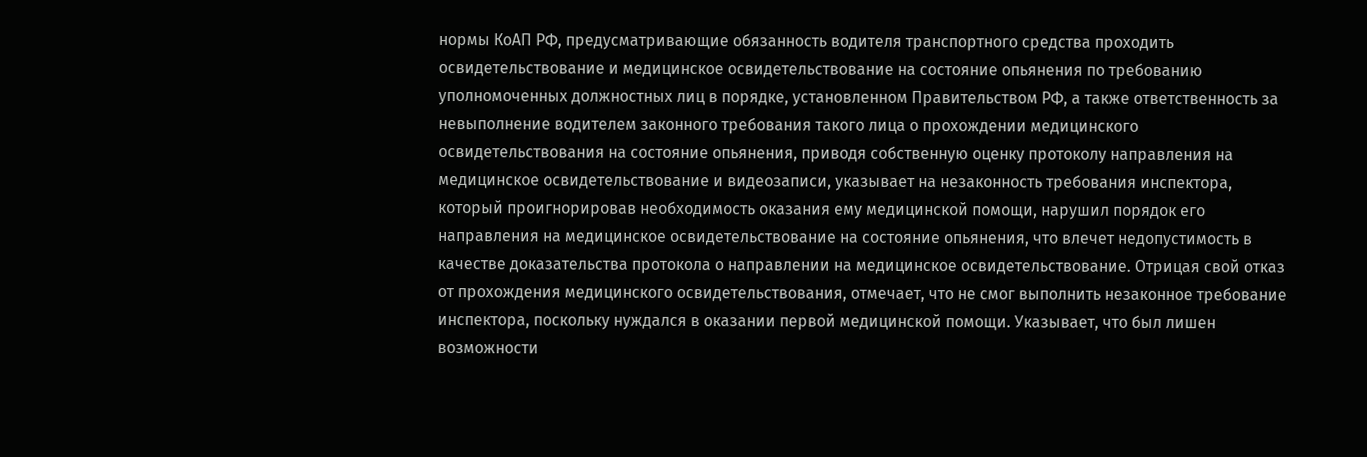нормы КоАП РФ, предусматривающие обязанность водителя транспортного средства проходить освидетельствование и медицинское освидетельствование на состояние опьянения по требованию уполномоченных должностных лиц в порядке, установленном Правительством РФ, а также ответственность за невыполнение водителем законного требования такого лица о прохождении медицинского освидетельствования на состояние опьянения, приводя собственную оценку протоколу направления на медицинское освидетельствование и видеозаписи, указывает на незаконность требования инспектора, который проигнорировав необходимость оказания ему медицинской помощи, нарушил порядок его направления на медицинское освидетельствование на состояние опьянения, что влечет недопустимость в качестве доказательства протокола о направлении на медицинское освидетельствование. Отрицая свой отказ от прохождения медицинского освидетельствования, отмечает, что не смог выполнить незаконное требование инспектора, поскольку нуждался в оказании первой медицинской помощи. Указывает, что был лишен возможности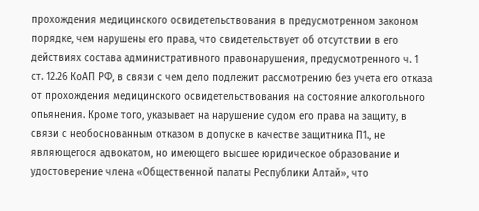прохождения медицинского освидетельствования в предусмотренном законом порядке, чем нарушены его права, что свидетельствует об отсутствии в его действиях состава административного правонарушения, предусмотренного ч. 1 ст. 12.26 КоАП РФ, в связи с чем дело подлежит рассмотрению без учета его отказа от прохождения медицинского освидетельствования на состояние алкогольного опьянения. Кроме того, указывает на нарушение судом его права на защиту, в связи с необоснованным отказом в допуске в качестве защитника П1., не являющегося адвокатом, но имеющего высшее юридическое образование и удостоверение члена «Общественной палаты Республики Алтай», что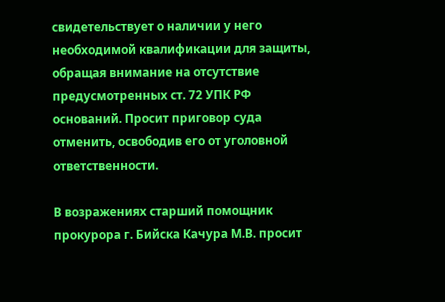свидетельствует о наличии у него необходимой квалификации для защиты, обращая внимание на отсутствие предусмотренных ст. 72 УПК РФ оснований. Просит приговор суда отменить, освободив его от уголовной ответственности.

В возражениях старший помощник прокурора г. Бийска Качура М.В. просит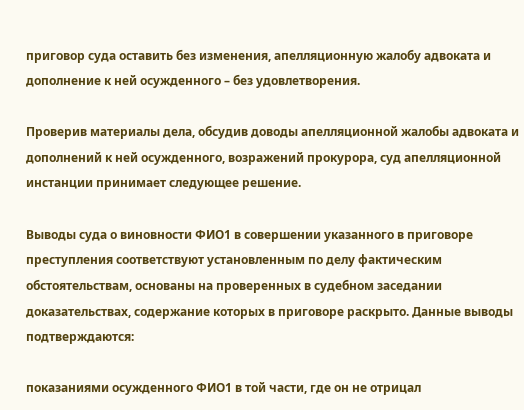приговор суда оставить без изменения, апелляционную жалобу адвоката и дополнение к ней осужденного – без удовлетворения.

Проверив материалы дела, обсудив доводы апелляционной жалобы адвоката и дополнений к ней осужденного, возражений прокурора, суд апелляционной инстанции принимает следующее решение.

Выводы суда о виновности ФИО1 в совершении указанного в приговоре преступления соответствуют установленным по делу фактическим обстоятельствам, основаны на проверенных в судебном заседании доказательствах, содержание которых в приговоре раскрыто. Данные выводы подтверждаются:

показаниями осужденного ФИО1 в той части, где он не отрицал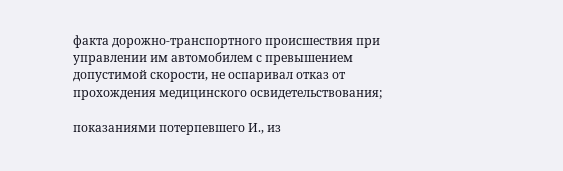факта дорожно-транспортного происшествия при управлении им автомобилем с превышением допустимой скорости, не оспаривал отказ от прохождения медицинского освидетельствования;

показаниями потерпевшего И., из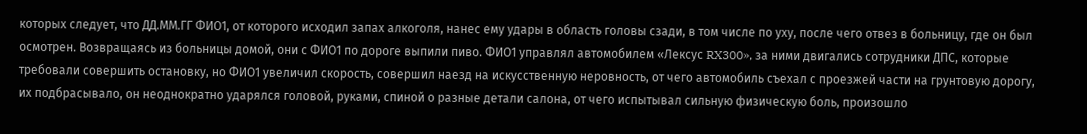которых следует, что ДД.ММ.ГГ ФИО1, от которого исходил запах алкоголя, нанес ему удары в область головы сзади, в том числе по уху, после чего отвез в больницу, где он был осмотрен. Возвращаясь из больницы домой, они с ФИО1 по дороге выпили пиво. ФИО1 управлял автомобилем «Лексус RX300», за ними двигались сотрудники ДПС, которые требовали совершить остановку, но ФИО1 увеличил скорость, совершил наезд на искусственную неровность, от чего автомобиль съехал с проезжей части на грунтовую дорогу, их подбрасывало, он неоднократно ударялся головой, руками, спиной о разные детали салона, от чего испытывал сильную физическую боль, произошло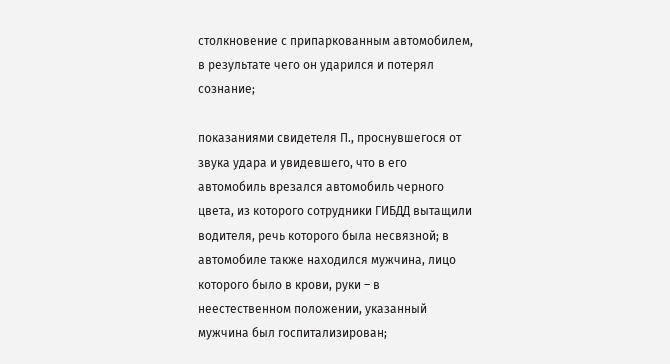столкновение с припаркованным автомобилем, в результате чего он ударился и потерял сознание;

показаниями свидетеля П., проснувшегося от звука удара и увидевшего, что в его автомобиль врезался автомобиль черного цвета, из которого сотрудники ГИБДД вытащили водителя, речь которого была несвязной; в автомобиле также находился мужчина, лицо которого было в крови, руки – в неестественном положении, указанный мужчина был госпитализирован;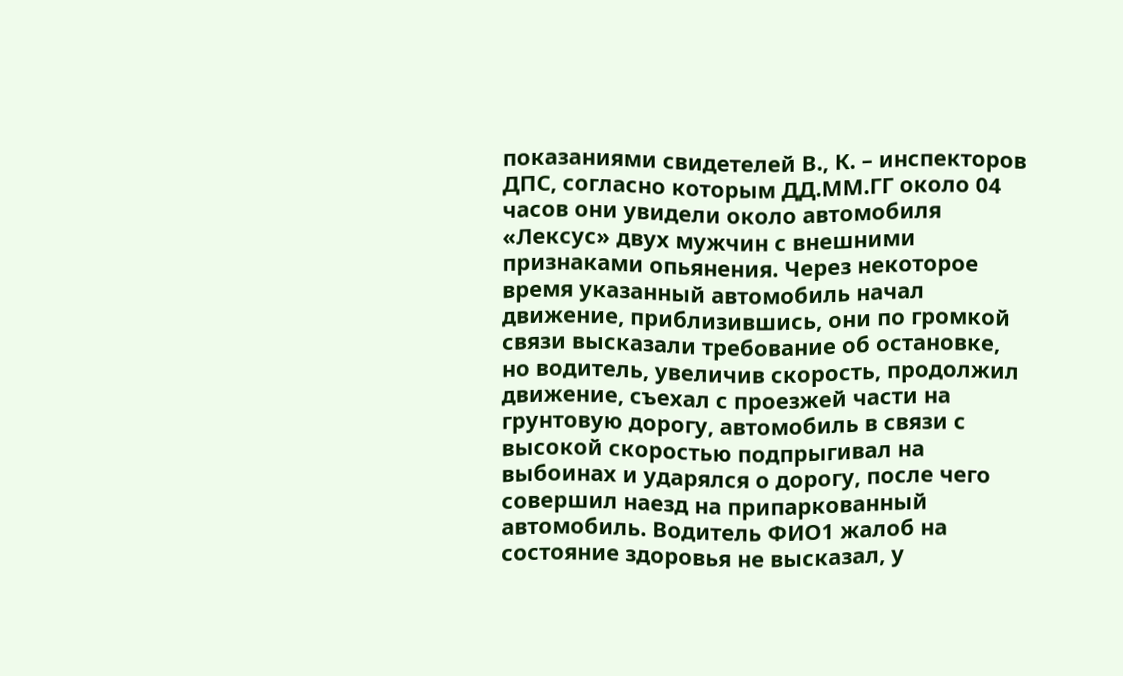показаниями свидетелей В., К. – инспекторов ДПС, согласно которым ДД.ММ.ГГ около 04 часов они увидели около автомобиля «Лексус» двух мужчин с внешними признаками опьянения. Через некоторое время указанный автомобиль начал движение, приблизившись, они по громкой связи высказали требование об остановке, но водитель, увеличив скорость, продолжил движение, съехал с проезжей части на грунтовую дорогу, автомобиль в связи с высокой скоростью подпрыгивал на выбоинах и ударялся о дорогу, после чего совершил наезд на припаркованный автомобиль. Водитель ФИО1 жалоб на состояние здоровья не высказал, у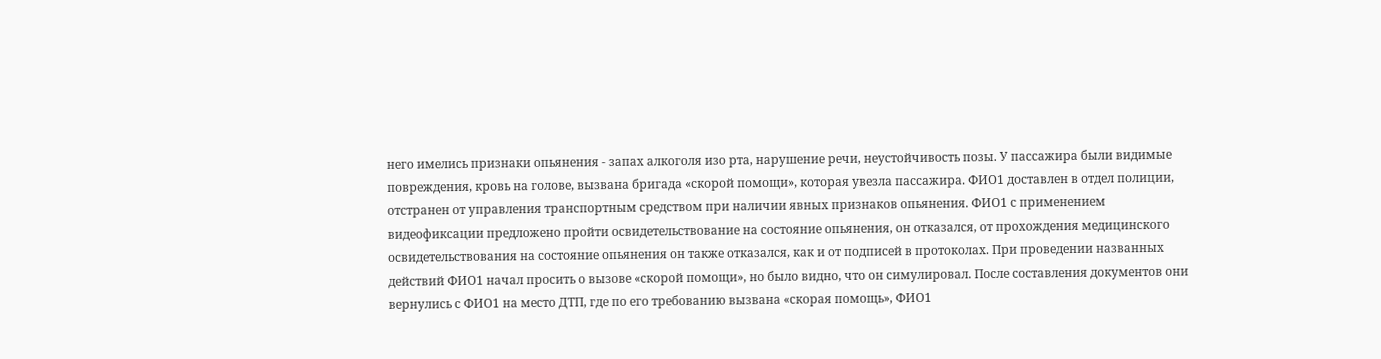него имелись признаки опьянения - запах алкоголя изо рта, нарушение речи, неустойчивость позы. У пассажира были видимые повреждения, кровь на голове, вызвана бригада «скорой помощи», которая увезла пассажира. ФИО1 доставлен в отдел полиции, отстранен от управления транспортным средством при наличии явных признаков опьянения. ФИО1 с применением видеофиксации предложено пройти освидетельствование на состояние опьянения, он отказался, от прохождения медицинского освидетельствования на состояние опьянения он также отказался, как и от подписей в протоколах. При проведении названных действий ФИО1 начал просить о вызове «скорой помощи», но было видно, что он симулировал. После составления документов они вернулись с ФИО1 на место ДТП, где по его требованию вызвана «скорая помощь», ФИО1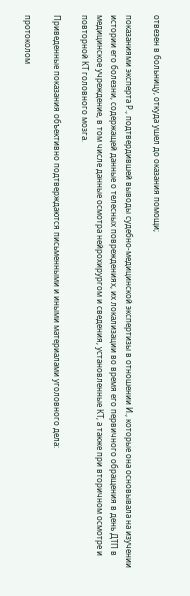отвезен в больницу, откуда ушел до оказания помощи;

показаниями эксперта Р., подтвердившей выводы судебно-медицинской экспертизы в отношении И., которые она основывала на изучении истории его болезни, содержащей данные о телесных повреждениях, их локализации во время его первичного обращения в день ДТП в медицинское учреждение, в том числе данные осмотра нейрохирургом и сведения, установленные КТ, а также при вторичном осмотре и повторной КТ головного мозга.

Приведенные показания объективно подтверждаются письменными и иными материалами уголовного дела:

протоколом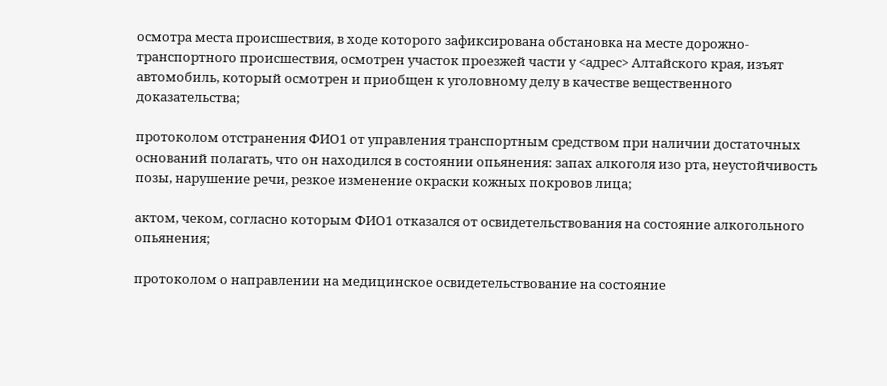осмотра места происшествия, в ходе которого зафиксирована обстановка на месте дорожно-транспортного происшествия, осмотрен участок проезжей части у <адрес> Алтайского края, изъят автомобиль, который осмотрен и приобщен к уголовному делу в качестве вещественного доказательства;

протоколом отстранения ФИО1 от управления транспортным средством при наличии достаточных оснований полагать, что он находился в состоянии опьянения: запах алкоголя изо рта, неустойчивость позы, нарушение речи, резкое изменение окраски кожных покровов лица;

актом, чеком, согласно которым ФИО1 отказался от освидетельствования на состояние алкогольного опьянения;

протоколом о направлении на медицинское освидетельствование на состояние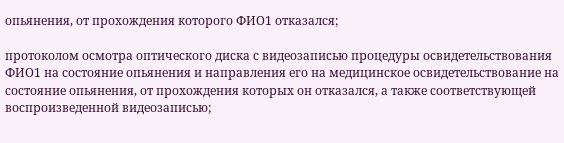опьянения, от прохождения которого ФИО1 отказался;

протоколом осмотра оптического диска с видеозаписью процедуры освидетельствования ФИО1 на состояние опьянения и направления его на медицинское освидетельствование на состояние опьянения, от прохождения которых он отказался, а также соответствующей воспроизведенной видеозаписью;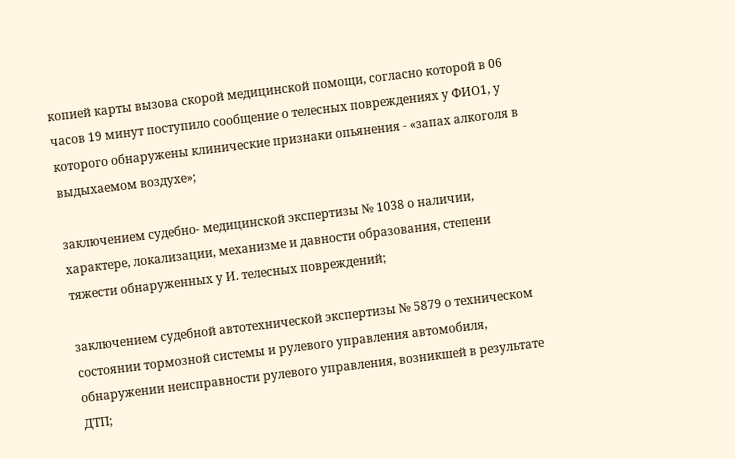копией карты вызова скорой медицинской помощи, согласно которой в 06 часов 19 минут поступило сообщение о телесных повреждениях у ФИО1, у которого обнаружены клинические признаки опьянения - «запах алкоголя в выдыхаемом воздухе»;

заключением судебно- медицинской экспертизы № 1038 о наличии, характере, локализации, механизме и давности образования, степени тяжести обнаруженных у И. телесных повреждений;

заключением судебной автотехнической экспертизы № 5879 о техническом состоянии тормозной системы и рулевого управления автомобиля, обнаружении неисправности рулевого управления, возникшей в результате ДТП;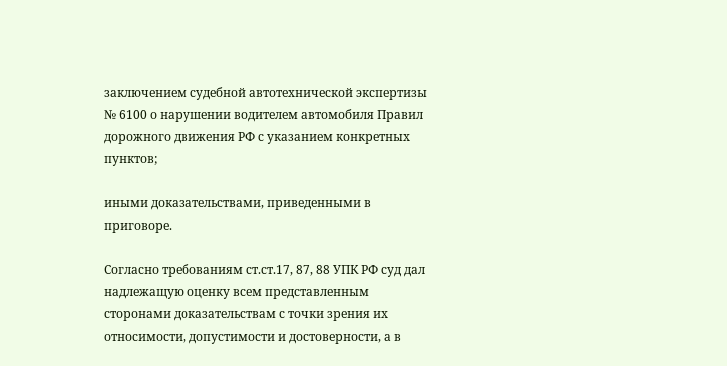заключением судебной автотехнической экспертизы № 6100 о нарушении водителем автомобиля Правил дорожного движения РФ с указанием конкретных пунктов;

иными доказательствами, приведенными в приговоре.

Согласно требованиям ст.ст.17, 87, 88 УПК РФ суд дал надлежащую оценку всем представленным сторонами доказательствам с точки зрения их относимости, допустимости и достоверности, а в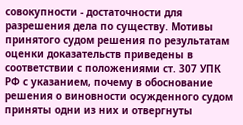совокупности - достаточности для разрешения дела по существу. Мотивы принятого судом решения по результатам оценки доказательств приведены в соответствии с положениями ст. 307 УПК РФ с указанием, почему в обоснование решения о виновности осужденного судом приняты одни из них и отвергнуты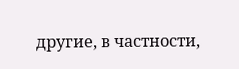другие, в частности,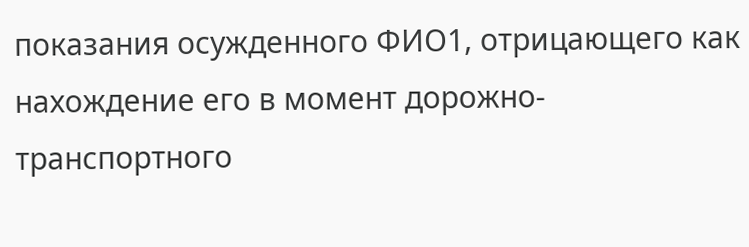показания осужденного ФИО1, отрицающего как нахождение его в момент дорожно-транспортного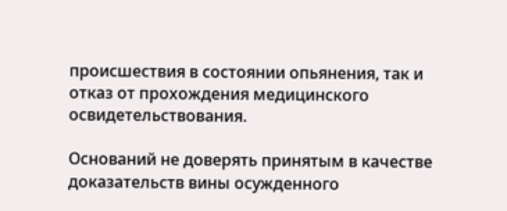происшествия в состоянии опьянения, так и отказ от прохождения медицинского освидетельствования.

Оснований не доверять принятым в качестве доказательств вины осужденного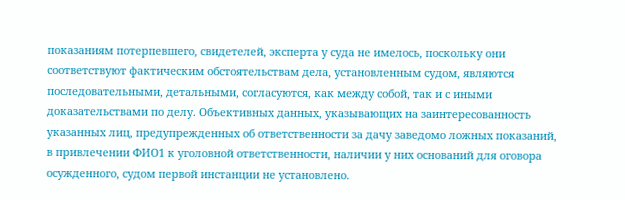показаниям потерпевшего, свидетелей, эксперта у суда не имелось, поскольку они соответствуют фактическим обстоятельствам дела, установленным судом, являются последовательными, детальными, согласуются, как между собой, так и с иными доказательствами по делу. Объективных данных, указывающих на заинтересованность указанных лиц, предупрежденных об ответственности за дачу заведомо ложных показаний, в привлечении ФИО1 к уголовной ответственности, наличии у них оснований для оговора осужденного, судом первой инстанции не установлено.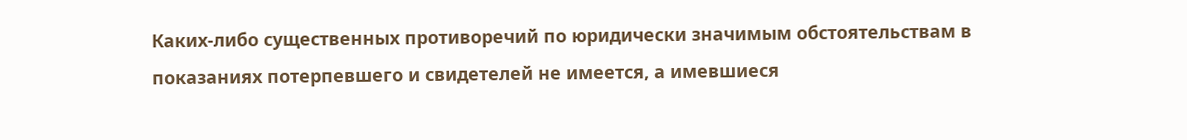Каких-либо существенных противоречий по юридически значимым обстоятельствам в показаниях потерпевшего и свидетелей не имеется, а имевшиеся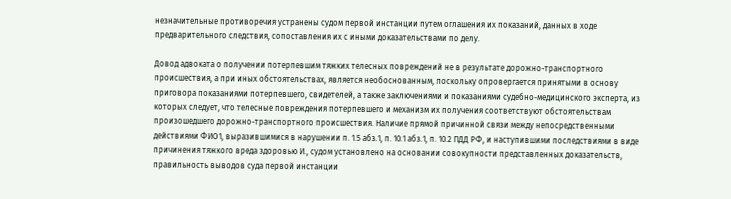незначительные противоречия устранены судом первой инстанции путем оглашения их показаний, данных в ходе предварительного следствия, сопоставления их с иными доказательствами по делу.

Довод адвоката о получении потерпевшим тяжких телесных повреждений не в результате дорожно-транспортного происшествия, а при иных обстоятельствах, является необоснованным, поскольку опровергается принятыми в основу приговора показаниями потерпевшего, свидетелей, а также заключениями и показаниями судебно-медицинского эксперта, из которых следует, что телесные повреждения потерпевшего и механизм их получения соответствуют обстоятельствам произошедшего дорожно-транспортного происшествия. Наличие прямой причинной связи между непосредственными действиями ФИО1, выразившимися в нарушении п. 1.5 абз.1, п. 10.1 абз.1, п. 10.2 ПДД РФ, и наступившими последствиями в виде причинения тяжкого вреда здоровью И., судом установлено на основании совокупности представленных доказательств, правильность выводов суда первой инстанции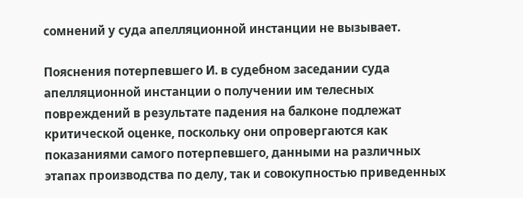сомнений у суда апелляционной инстанции не вызывает.

Пояснения потерпевшего И. в судебном заседании суда апелляционной инстанции о получении им телесных повреждений в результате падения на балконе подлежат критической оценке, поскольку они опровергаются как показаниями самого потерпевшего, данными на различных этапах производства по делу, так и совокупностью приведенных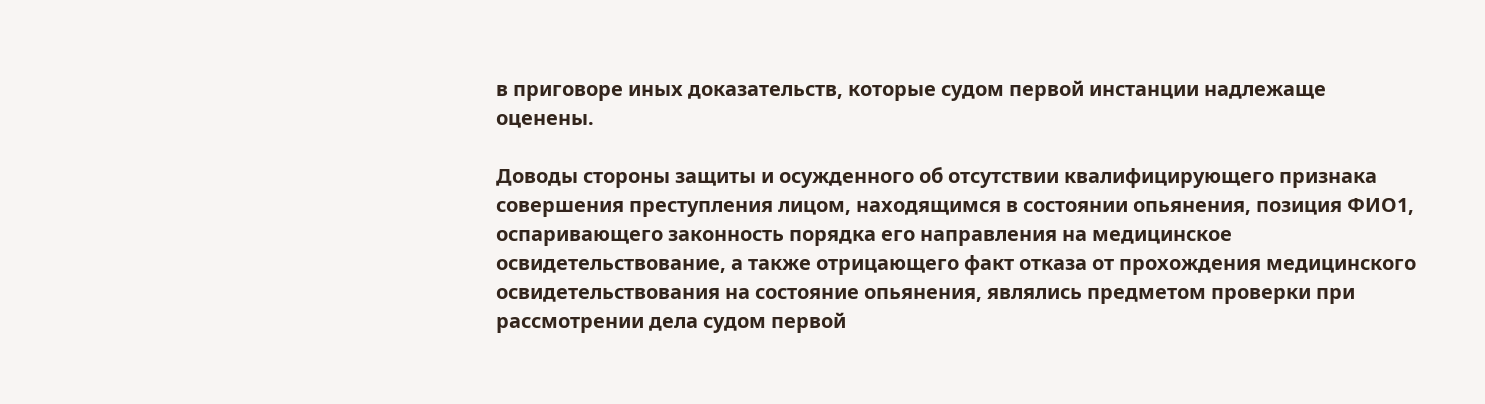в приговоре иных доказательств, которые судом первой инстанции надлежаще оценены.

Доводы стороны защиты и осужденного об отсутствии квалифицирующего признака совершения преступления лицом, находящимся в состоянии опьянения, позиция ФИО1, оспаривающего законность порядка его направления на медицинское освидетельствование, а также отрицающего факт отказа от прохождения медицинского освидетельствования на состояние опьянения, являлись предметом проверки при рассмотрении дела судом первой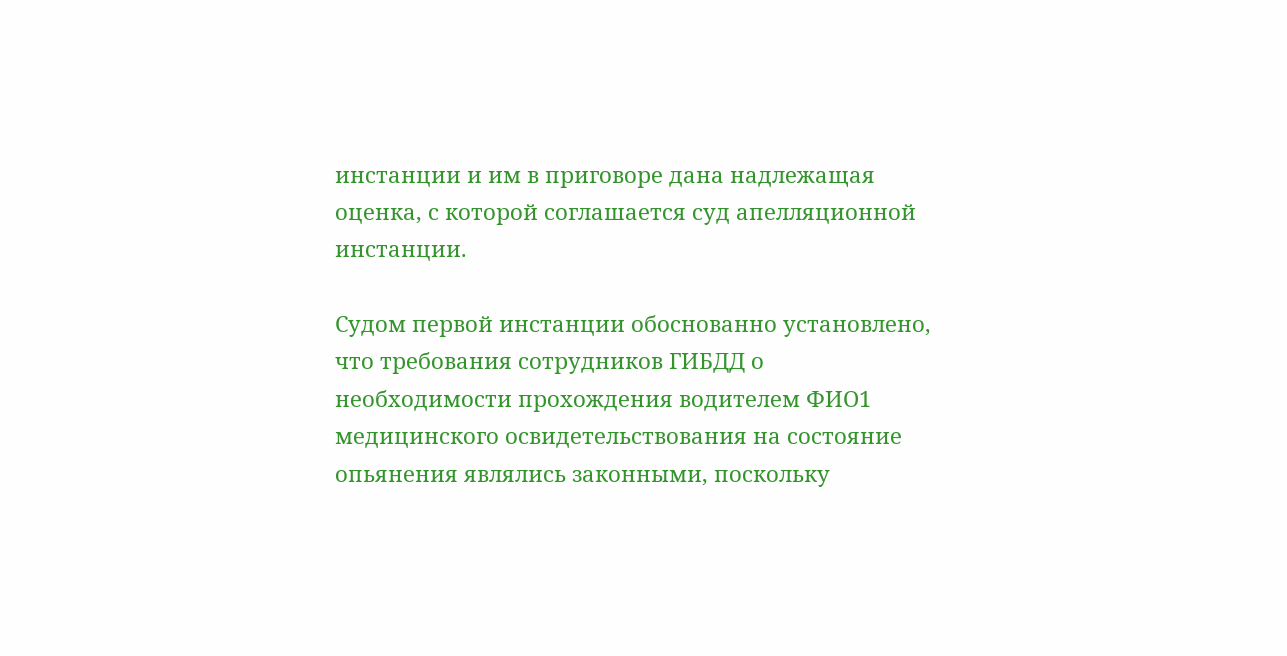инстанции и им в приговоре дана надлежащая оценка, с которой соглашается суд апелляционной инстанции.

Судом первой инстанции обоснованно установлено, что требования сотрудников ГИБДД о необходимости прохождения водителем ФИО1 медицинского освидетельствования на состояние опьянения являлись законными, поскольку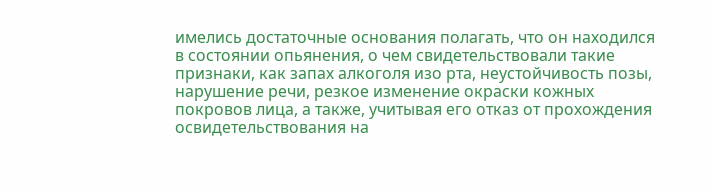имелись достаточные основания полагать, что он находился в состоянии опьянения, о чем свидетельствовали такие признаки, как запах алкоголя изо рта, неустойчивость позы, нарушение речи, резкое изменение окраски кожных покровов лица, а также, учитывая его отказ от прохождения освидетельствования на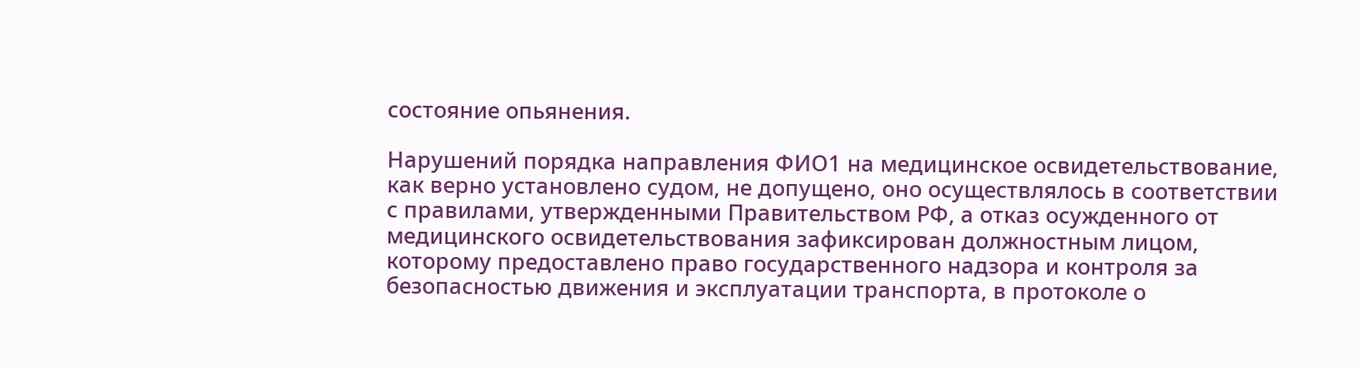состояние опьянения.

Нарушений порядка направления ФИО1 на медицинское освидетельствование, как верно установлено судом, не допущено, оно осуществлялось в соответствии с правилами, утвержденными Правительством РФ, а отказ осужденного от медицинского освидетельствования зафиксирован должностным лицом, которому предоставлено право государственного надзора и контроля за безопасностью движения и эксплуатации транспорта, в протоколе о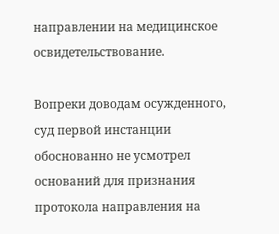направлении на медицинское освидетельствование.

Вопреки доводам осужденного, суд первой инстанции обоснованно не усмотрел оснований для признания протокола направления на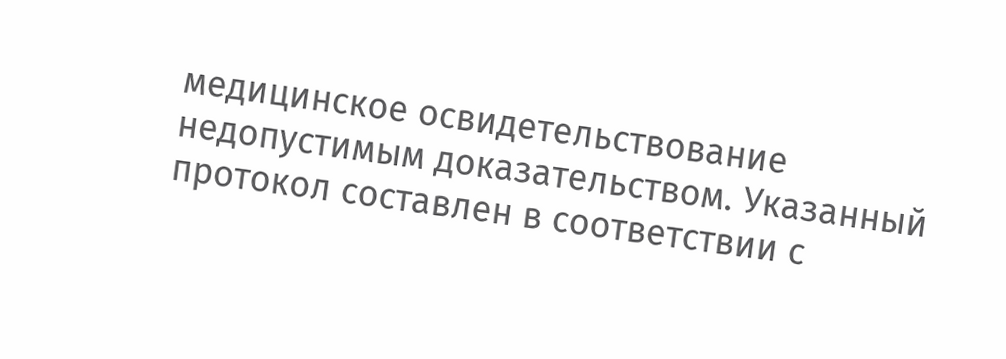медицинское освидетельствование недопустимым доказательством. Указанный протокол составлен в соответствии с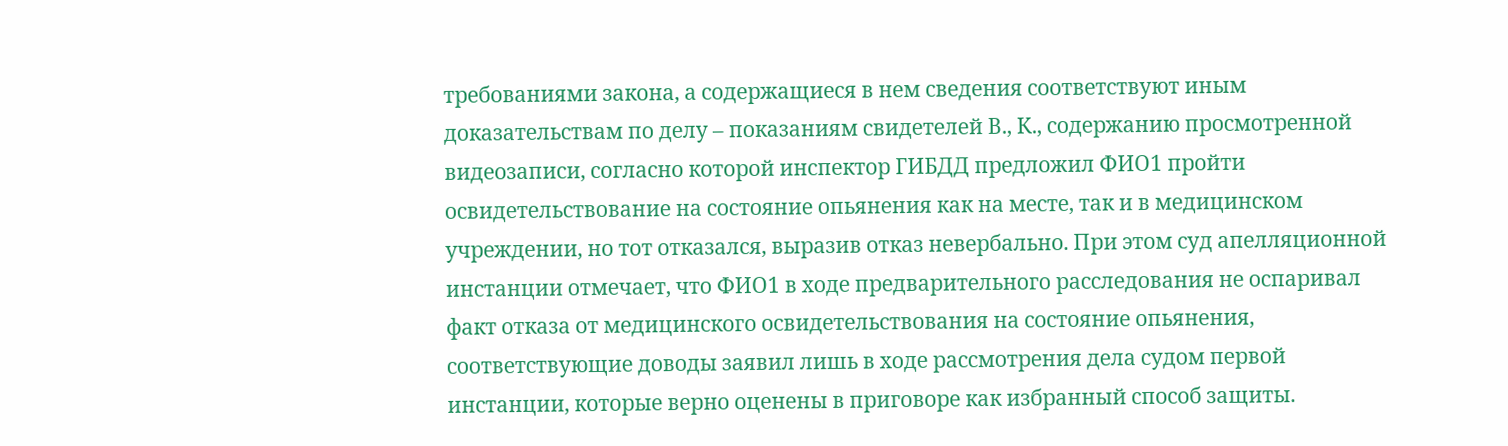требованиями закона, а содержащиеся в нем сведения соответствуют иным доказательствам по делу – показаниям свидетелей В., К., содержанию просмотренной видеозаписи, согласно которой инспектор ГИБДД предложил ФИО1 пройти освидетельствование на состояние опьянения как на месте, так и в медицинском учреждении, но тот отказался, выразив отказ невербально. При этом суд апелляционной инстанции отмечает, что ФИО1 в ходе предварительного расследования не оспаривал факт отказа от медицинского освидетельствования на состояние опьянения, соответствующие доводы заявил лишь в ходе рассмотрения дела судом первой инстанции, которые верно оценены в приговоре как избранный способ защиты.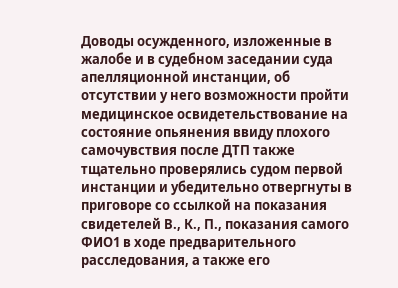Доводы осужденного, изложенные в жалобе и в судебном заседании суда апелляционной инстанции, об отсутствии у него возможности пройти медицинское освидетельствование на состояние опьянения ввиду плохого самочувствия после ДТП также тщательно проверялись судом первой инстанции и убедительно отвергнуты в приговоре со ссылкой на показания свидетелей В., К., П., показания самого ФИО1 в ходе предварительного расследования, а также его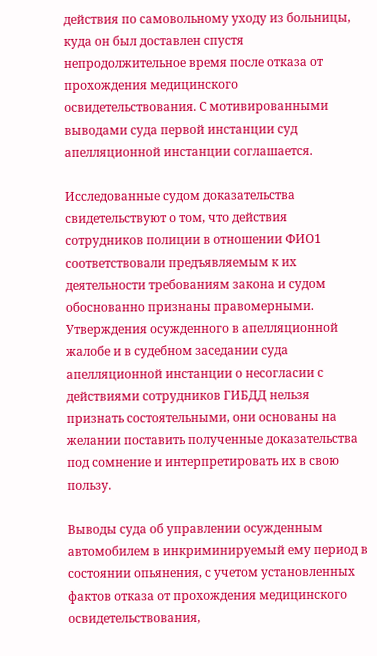действия по самовольному уходу из больницы, куда он был доставлен спустя непродолжительное время после отказа от прохождения медицинского освидетельствования. С мотивированными выводами суда первой инстанции суд апелляционной инстанции соглашается.

Исследованные судом доказательства свидетельствуют о том, что действия сотрудников полиции в отношении ФИО1 соответствовали предъявляемым к их деятельности требованиям закона и судом обоснованно признаны правомерными. Утверждения осужденного в апелляционной жалобе и в судебном заседании суда апелляционной инстанции о несогласии с действиями сотрудников ГИБДД нельзя признать состоятельными, они основаны на желании поставить полученные доказательства под сомнение и интерпретировать их в свою пользу.

Выводы суда об управлении осужденным автомобилем в инкриминируемый ему период в состоянии опьянения, с учетом установленных фактов отказа от прохождения медицинского освидетельствования,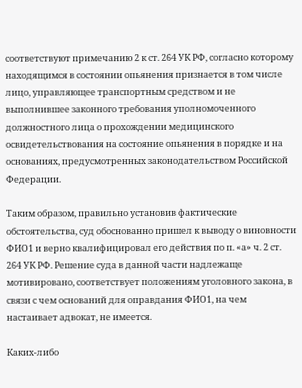соответствуют примечанию 2 к ст. 264 УК РФ, согласно которому находящимся в состоянии опьянения признается в том числе лицо, управляющее транспортным средством и не выполнившее законного требования уполномоченного должностного лица о прохождении медицинского освидетельствования на состояние опьянения в порядке и на основаниях, предусмотренных законодательством Российской Федерации.

Таким образом, правильно установив фактические обстоятельства, суд обоснованно пришел к выводу о виновности ФИО1 и верно квалифицировал его действия по п. «а» ч. 2 ст. 264 УК РФ. Решение суда в данной части надлежаще мотивировано, соответствует положениям уголовного закона, в связи с чем оснований для оправдания ФИО1, на чем настаивает адвокат, не имеется.

Каких-либо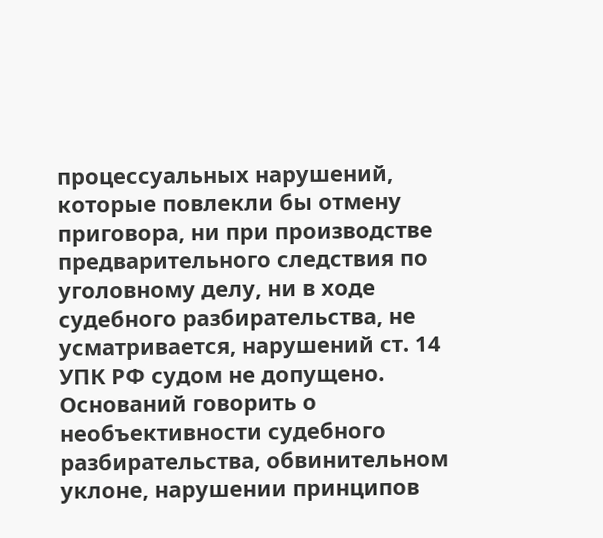процессуальных нарушений, которые повлекли бы отмену приговора, ни при производстве предварительного следствия по уголовному делу, ни в ходе судебного разбирательства, не усматривается, нарушений ст. 14 УПК РФ судом не допущено. Оснований говорить о необъективности судебного разбирательства, обвинительном уклоне, нарушении принципов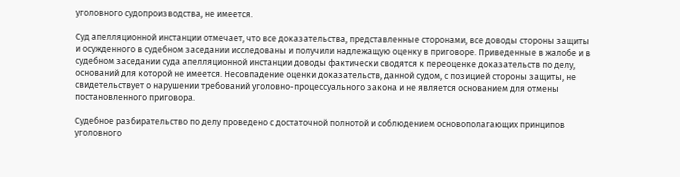уголовного судопроизводства, не имеется.

Суд апелляционной инстанции отмечает, что все доказательства, представленные сторонами, все доводы стороны защиты и осужденного в судебном заседании исследованы и получили надлежащую оценку в приговоре. Приведенные в жалобе и в судебном заседании суда апелляционной инстанции доводы фактически сводятся к переоценке доказательств по делу, оснований для которой не имеется. Несовпадение оценки доказательств, данной судом, с позицией стороны защиты, не свидетельствует о нарушении требований уголовно-процессуального закона и не является основанием для отмены постановленного приговора.

Судебное разбирательство по делу проведено с достаточной полнотой и соблюдением основополагающих принципов уголовного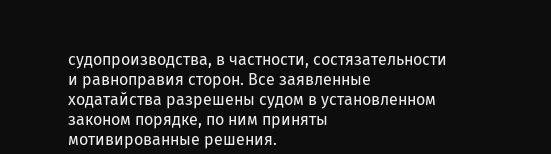судопроизводства, в частности, состязательности и равноправия сторон. Все заявленные ходатайства разрешены судом в установленном законом порядке, по ним приняты мотивированные решения.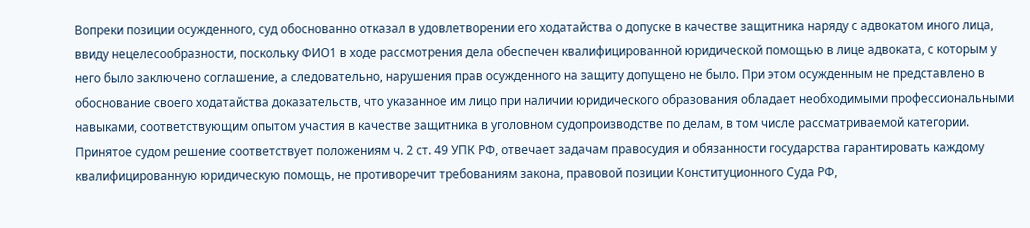Вопреки позиции осужденного, суд обоснованно отказал в удовлетворении его ходатайства о допуске в качестве защитника наряду с адвокатом иного лица, ввиду нецелесообразности, поскольку ФИО1 в ходе рассмотрения дела обеспечен квалифицированной юридической помощью в лице адвоката, с которым у него было заключено соглашение, а следовательно, нарушения прав осужденного на защиту допущено не было. При этом осужденным не представлено в обоснование своего ходатайства доказательств, что указанное им лицо при наличии юридического образования обладает необходимыми профессиональными навыками, соответствующим опытом участия в качестве защитника в уголовном судопроизводстве по делам, в том числе рассматриваемой категории. Принятое судом решение соответствует положениям ч. 2 ст. 49 УПК РФ, отвечает задачам правосудия и обязанности государства гарантировать каждому квалифицированную юридическую помощь, не противоречит требованиям закона, правовой позиции Конституционного Суда РФ,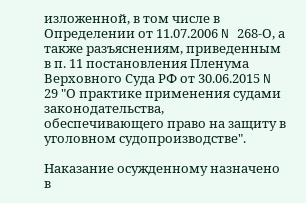изложенной, в том числе в Определении от 11.07.2006 N 268-О, а также разъяснениям, приведенным в п. 11 постановления Пленума Верховного Суда РФ от 30.06.2015 N 29 "О практике применения судами законодательства, обеспечивающего право на защиту в уголовном судопроизводстве".

Наказание осужденному назначено в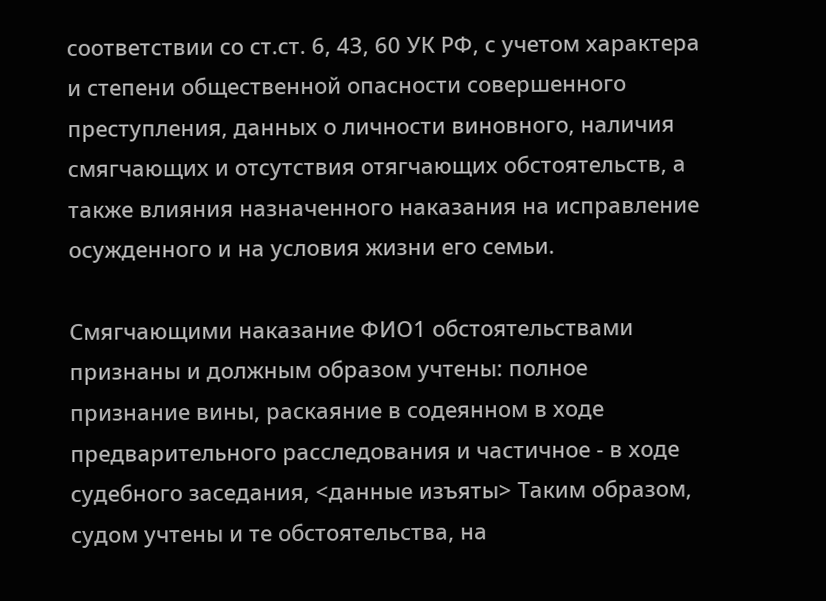соответствии со ст.ст. 6, 43, 60 УК РФ, с учетом характера и степени общественной опасности совершенного преступления, данных о личности виновного, наличия смягчающих и отсутствия отягчающих обстоятельств, а также влияния назначенного наказания на исправление осужденного и на условия жизни его семьи.

Смягчающими наказание ФИО1 обстоятельствами признаны и должным образом учтены: полное признание вины, раскаяние в содеянном в ходе предварительного расследования и частичное - в ходе судебного заседания, <данные изъяты> Таким образом, судом учтены и те обстоятельства, на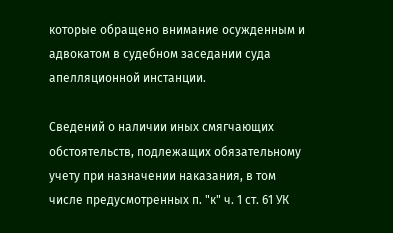которые обращено внимание осужденным и адвокатом в судебном заседании суда апелляционной инстанции.

Сведений о наличии иных смягчающих обстоятельств, подлежащих обязательному учету при назначении наказания, в том числе предусмотренных п. "к" ч. 1 ст. 61 УК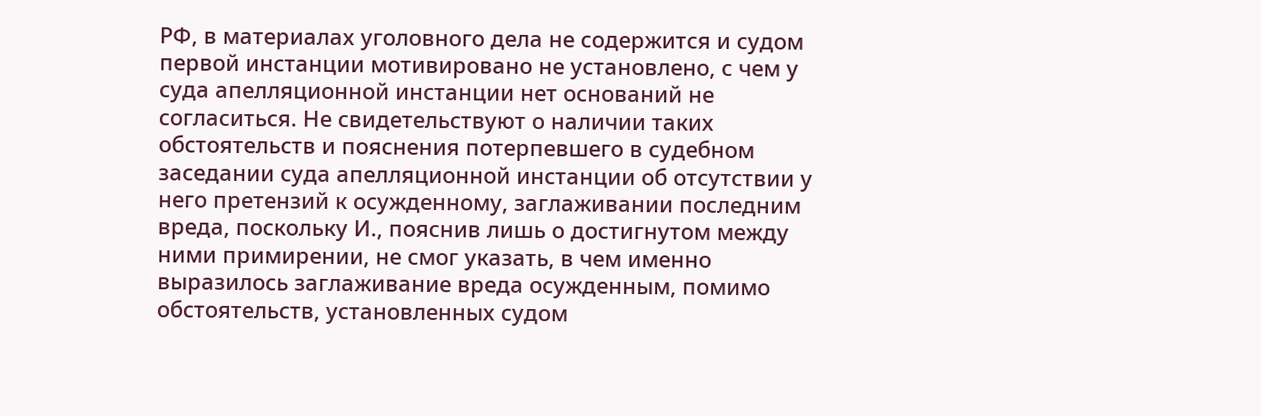РФ, в материалах уголовного дела не содержится и судом первой инстанции мотивировано не установлено, с чем у суда апелляционной инстанции нет оснований не согласиться. Не свидетельствуют о наличии таких обстоятельств и пояснения потерпевшего в судебном заседании суда апелляционной инстанции об отсутствии у него претензий к осужденному, заглаживании последним вреда, поскольку И., пояснив лишь о достигнутом между ними примирении, не смог указать, в чем именно выразилось заглаживание вреда осужденным, помимо обстоятельств, установленных судом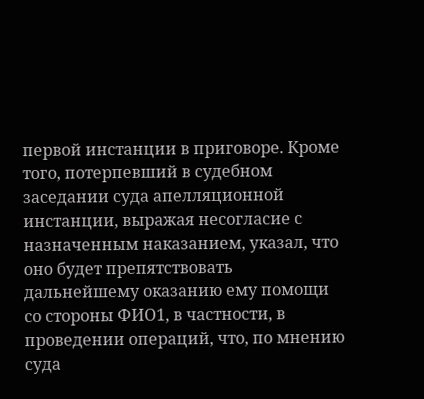первой инстанции в приговоре. Кроме того, потерпевший в судебном заседании суда апелляционной инстанции, выражая несогласие с назначенным наказанием, указал, что оно будет препятствовать дальнейшему оказанию ему помощи со стороны ФИО1, в частности, в проведении операций, что, по мнению суда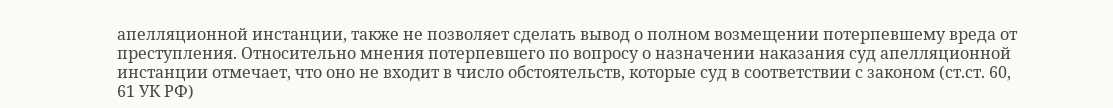апелляционной инстанции, также не позволяет сделать вывод о полном возмещении потерпевшему вреда от преступления. Относительно мнения потерпевшего по вопросу о назначении наказания суд апелляционной инстанции отмечает, что оно не входит в число обстоятельств, которые суд в соответствии с законом (ст.ст. 60, 61 УК РФ)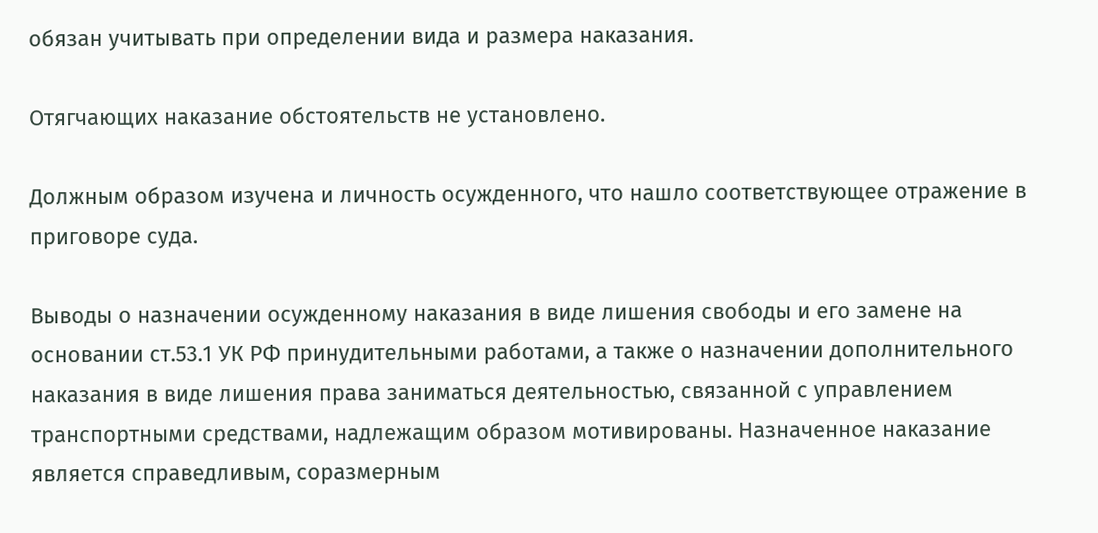обязан учитывать при определении вида и размера наказания.

Отягчающих наказание обстоятельств не установлено.

Должным образом изучена и личность осужденного, что нашло соответствующее отражение в приговоре суда.

Выводы о назначении осужденному наказания в виде лишения свободы и его замене на основании ст.53.1 УК РФ принудительными работами, а также о назначении дополнительного наказания в виде лишения права заниматься деятельностью, связанной с управлением транспортными средствами, надлежащим образом мотивированы. Назначенное наказание является справедливым, соразмерным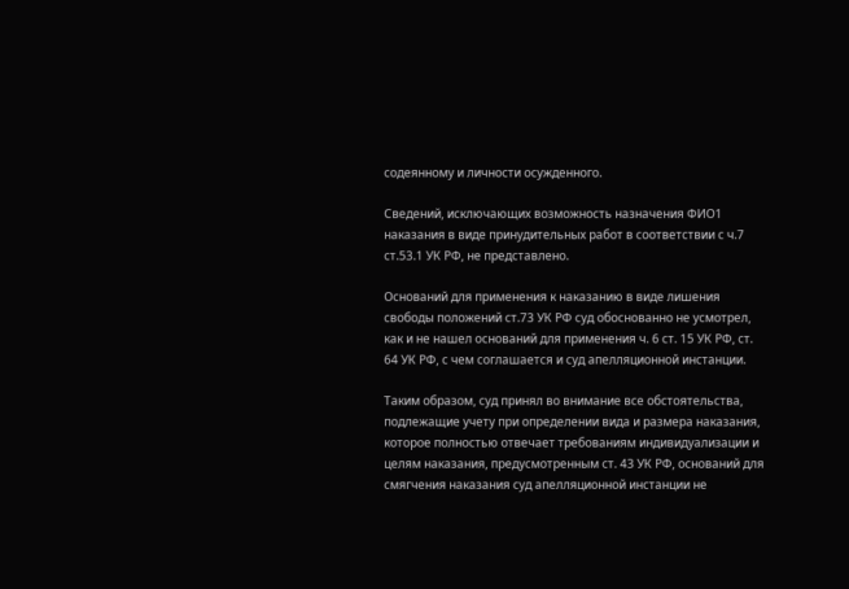содеянному и личности осужденного.

Сведений, исключающих возможность назначения ФИО1 наказания в виде принудительных работ в соответствии с ч.7 ст.53.1 УК РФ, не представлено.

Оснований для применения к наказанию в виде лишения свободы положений ст.73 УК РФ суд обоснованно не усмотрел, как и не нашел оснований для применения ч. 6 ст. 15 УК РФ, ст. 64 УК РФ, с чем соглашается и суд апелляционной инстанции.

Таким образом, суд принял во внимание все обстоятельства, подлежащие учету при определении вида и размера наказания, которое полностью отвечает требованиям индивидуализации и целям наказания, предусмотренным ст. 43 УК РФ, оснований для смягчения наказания суд апелляционной инстанции не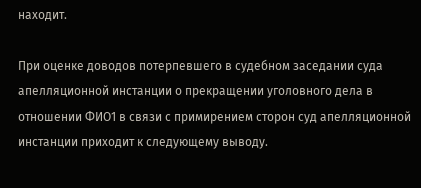находит.

При оценке доводов потерпевшего в судебном заседании суда апелляционной инстанции о прекращении уголовного дела в отношении ФИО1 в связи с примирением сторон суд апелляционной инстанции приходит к следующему выводу.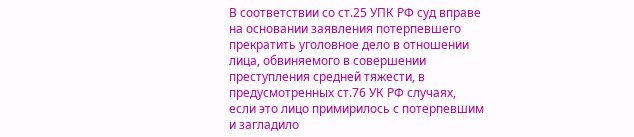В соответствии со ст.25 УПК РФ суд вправе на основании заявления потерпевшего прекратить уголовное дело в отношении лица, обвиняемого в совершении преступления средней тяжести, в предусмотренных ст.76 УК РФ случаях, если это лицо примирилось с потерпевшим и загладило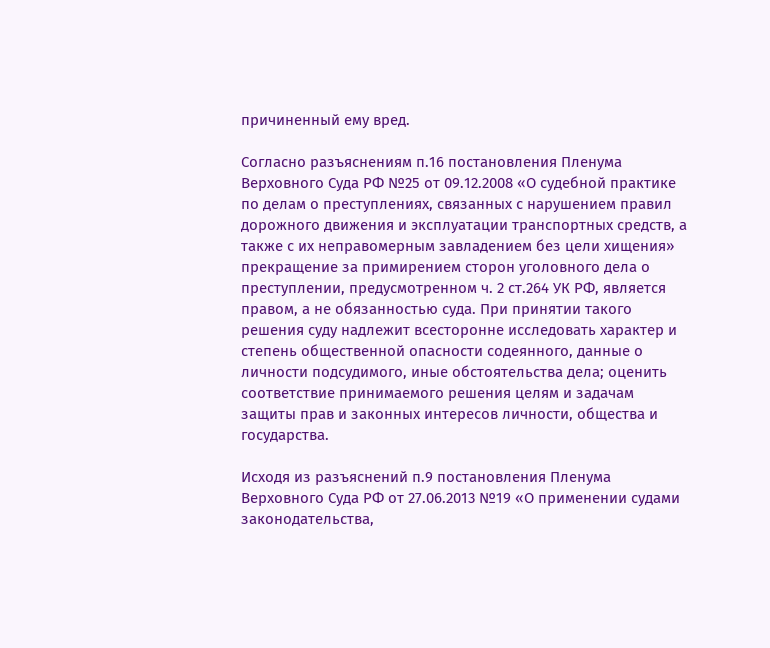причиненный ему вред.

Согласно разъяснениям п.16 постановления Пленума Верховного Суда РФ №25 от 09.12.2008 «О судебной практике по делам о преступлениях, связанных с нарушением правил дорожного движения и эксплуатации транспортных средств, а также с их неправомерным завладением без цели хищения» прекращение за примирением сторон уголовного дела о преступлении, предусмотренном ч. 2 ст.264 УК РФ, является правом, а не обязанностью суда. При принятии такого решения суду надлежит всесторонне исследовать характер и степень общественной опасности содеянного, данные о личности подсудимого, иные обстоятельства дела; оценить соответствие принимаемого решения целям и задачам защиты прав и законных интересов личности, общества и государства.

Исходя из разъяснений п.9 постановления Пленума Верховного Суда РФ от 27.06.2013 №19 «О применении судами законодательства,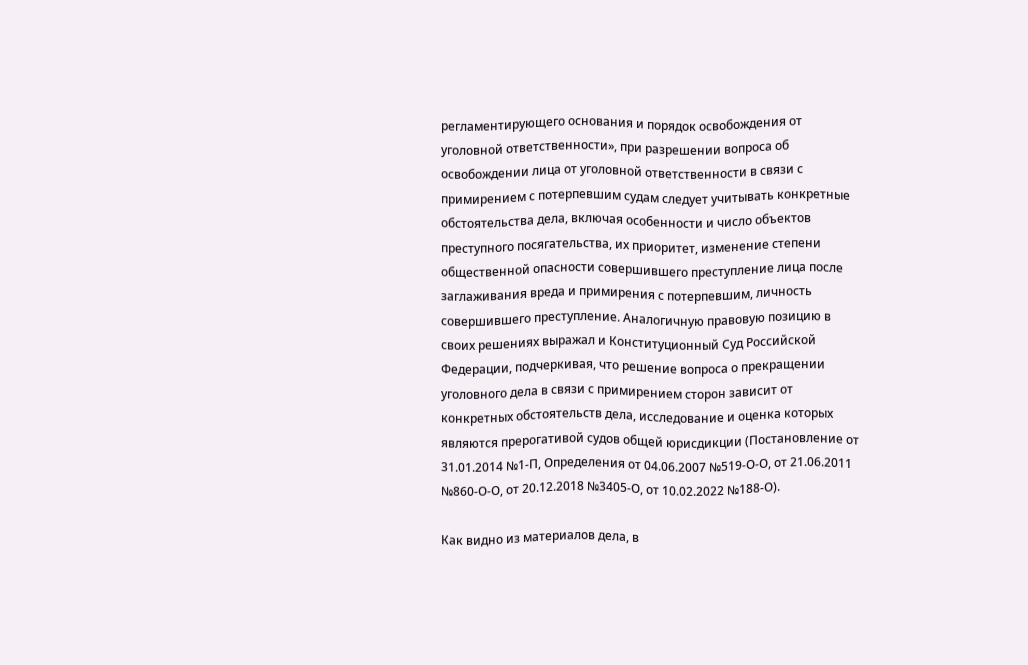регламентирующего основания и порядок освобождения от уголовной ответственности», при разрешении вопроса об освобождении лица от уголовной ответственности в связи с примирением с потерпевшим судам следует учитывать конкретные обстоятельства дела, включая особенности и число объектов преступного посягательства, их приоритет, изменение степени общественной опасности совершившего преступление лица после заглаживания вреда и примирения с потерпевшим, личность совершившего преступление. Аналогичную правовую позицию в своих решениях выражал и Конституционный Суд Российской Федерации, подчеркивая, что решение вопроса о прекращении уголовного дела в связи с примирением сторон зависит от конкретных обстоятельств дела, исследование и оценка которых являются прерогативой судов общей юрисдикции (Постановление от 31.01.2014 №1-П, Определения от 04.06.2007 №519-О-О, от 21.06.2011 №860-О-О, от 20.12.2018 №3405-О, от 10.02.2022 №188-О).

Как видно из материалов дела, в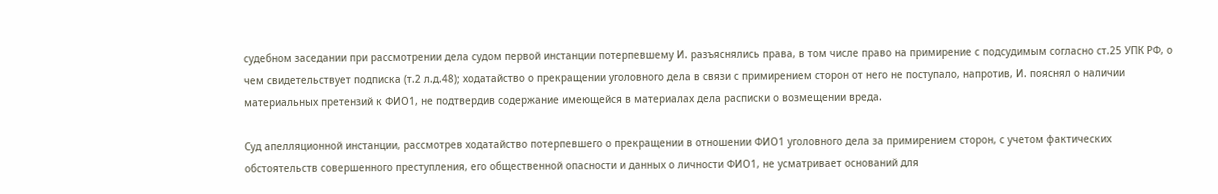судебном заседании при рассмотрении дела судом первой инстанции потерпевшему И. разъяснялись права, в том числе право на примирение с подсудимым согласно ст.25 УПК РФ, о чем свидетельствует подписка (т.2 л.д.48); ходатайство о прекращении уголовного дела в связи с примирением сторон от него не поступало, напротив, И. пояснял о наличии материальных претензий к ФИО1, не подтвердив содержание имеющейся в материалах дела расписки о возмещении вреда.

Суд апелляционной инстанции, рассмотрев ходатайство потерпевшего о прекращении в отношении ФИО1 уголовного дела за примирением сторон, с учетом фактических обстоятельств совершенного преступления, его общественной опасности и данных о личности ФИО1, не усматривает оснований для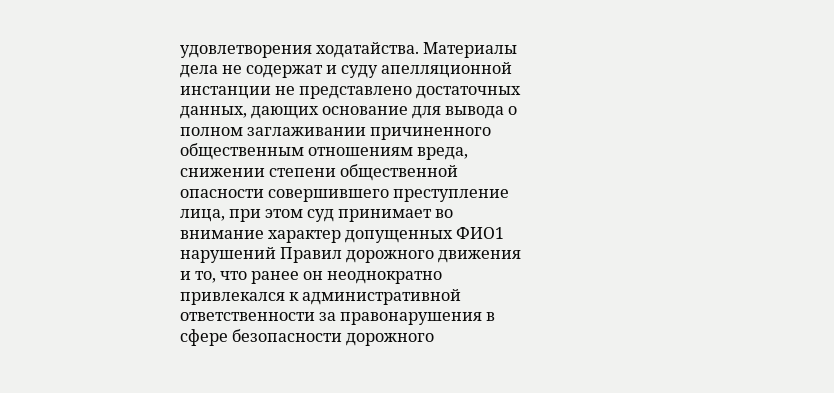удовлетворения ходатайства. Материалы дела не содержат и суду апелляционной инстанции не представлено достаточных данных, дающих основание для вывода о полном заглаживании причиненного общественным отношениям вреда, снижении степени общественной опасности совершившего преступление лица, при этом суд принимает во внимание характер допущенных ФИО1 нарушений Правил дорожного движения и то, что ранее он неоднократно привлекался к административной ответственности за правонарушения в сфере безопасности дорожного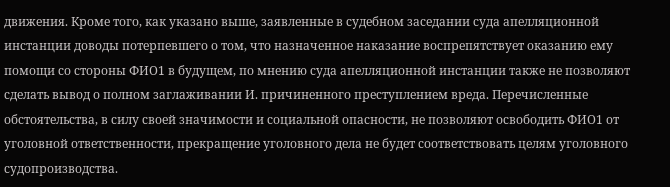движения. Кроме того, как указано выше, заявленные в судебном заседании суда апелляционной инстанции доводы потерпевшего о том, что назначенное наказание воспрепятствует оказанию ему помощи со стороны ФИО1 в будущем, по мнению суда апелляционной инстанции также не позволяют сделать вывод о полном заглаживании И. причиненного преступлением вреда. Перечисленные обстоятельства, в силу своей значимости и социальной опасности, не позволяют освободить ФИО1 от уголовной ответственности, прекращение уголовного дела не будет соответствовать целям уголовного судопроизводства.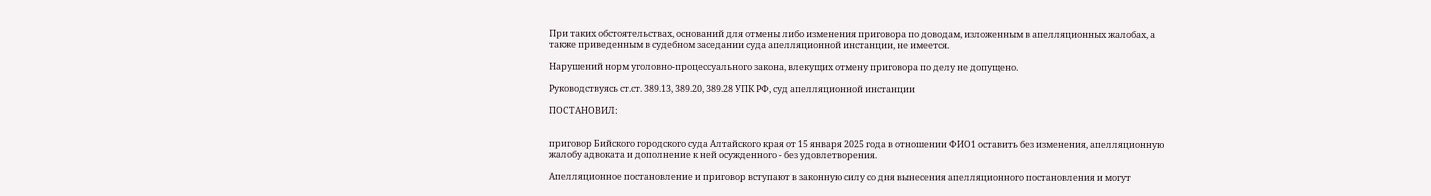При таких обстоятельствах, оснований для отмены либо изменения приговора по доводам, изложенным в апелляционных жалобах, а также приведенным в судебном заседании суда апелляционной инстанции, не имеется.

Нарушений норм уголовно-процессуального закона, влекущих отмену приговора по делу не допущено.

Руководствуясь ст.ст. 389.13, 389.20, 389.28 УПК РФ, суд апелляционной инстанции

ПОСТАНОВИЛ:


приговор Бийского городского суда Алтайского края от 15 января 2025 года в отношении ФИО1 оставить без изменения, апелляционную жалобу адвоката и дополнение к ней осужденного - без удовлетворения.

Апелляционное постановление и приговор вступают в законную силу со дня вынесения апелляционного постановления и могут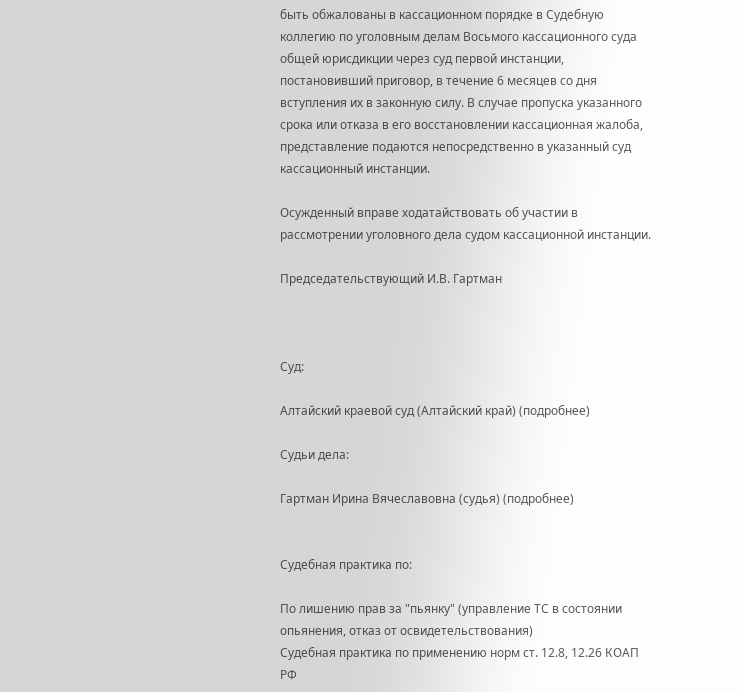быть обжалованы в кассационном порядке в Судебную коллегию по уголовным делам Восьмого кассационного суда общей юрисдикции через суд первой инстанции, постановивший приговор, в течение 6 месяцев со дня вступления их в законную силу. В случае пропуска указанного срока или отказа в его восстановлении кассационная жалоба, представление подаются непосредственно в указанный суд кассационный инстанции.

Осужденный вправе ходатайствовать об участии в рассмотрении уголовного дела судом кассационной инстанции.

Председательствующий И.В. Гартман



Суд:

Алтайский краевой суд (Алтайский край) (подробнее)

Судьи дела:

Гартман Ирина Вячеславовна (судья) (подробнее)


Судебная практика по:

По лишению прав за "пьянку" (управление ТС в состоянии опьянения, отказ от освидетельствования)
Судебная практика по применению норм ст. 12.8, 12.26 КОАП РФ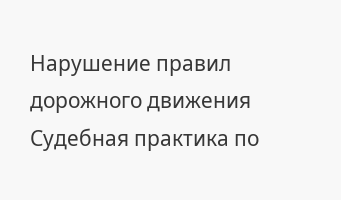Нарушение правил дорожного движения
Судебная практика по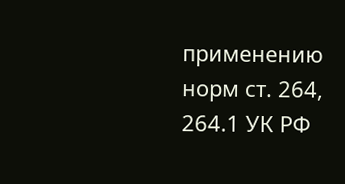применению норм ст. 264, 264.1 УК РФ